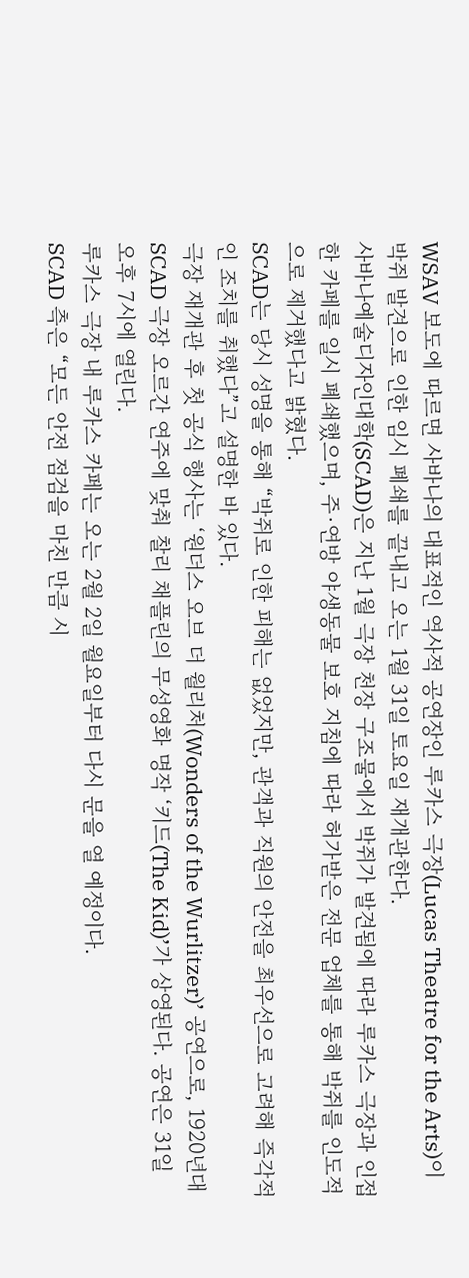WSAV 보도에 따르면 사바나의 대표적인 역사적 공연장인 루카스 극장(Lucas Theatre for the Arts)이 박쥐 발견으로 인한 임시 폐쇄를 끝내고 오는 1월 31일 토요일 재개관한다.
사바나예술디자인대학(SCAD)은 지난 1월 극장 천장 구조물에서 박쥐가 발견됨에 따라 루카스 극장과 인접한 카페를 일시 폐쇄했으며, 주·연방 야생동물 보호 지침에 따라 허가받은 전문 업체를 통해 박쥐를 인도적으로 제거했다고 밝혔다.
SCAD는 당시 성명을 통해 “박쥐로 인한 피해는 없었지만, 관객과 직원의 안전을 최우선으로 고려해 즉각적인 조치를 취했다”고 설명한 바 있다.
극장 재개관 후 첫 공식 행사는 ‘원더스 오브 더 월리처(Wonders of the Wurlitzer)’ 공연으로, 1920년대 SCAD 극장 오르간 연주에 맞춰 찰리 채플린의 무성영화 명작 ‘키드(The Kid)’가 상영된다. 공연은 31일 오후 7시에 열린다.
루카스 극장 내 루카스 카페는 오는 2월 2일 월요일부터 다시 문을 열 예정이다.
SCAD 측은 “모든 안전 점검을 마친 만큼 시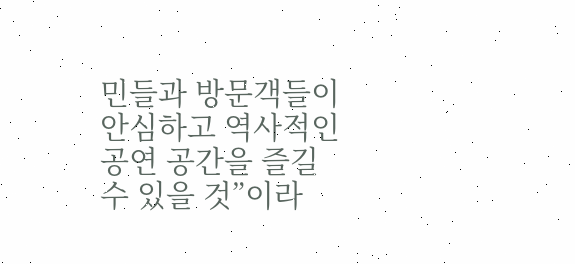민들과 방문객들이 안심하고 역사적인 공연 공간을 즐길 수 있을 것”이라